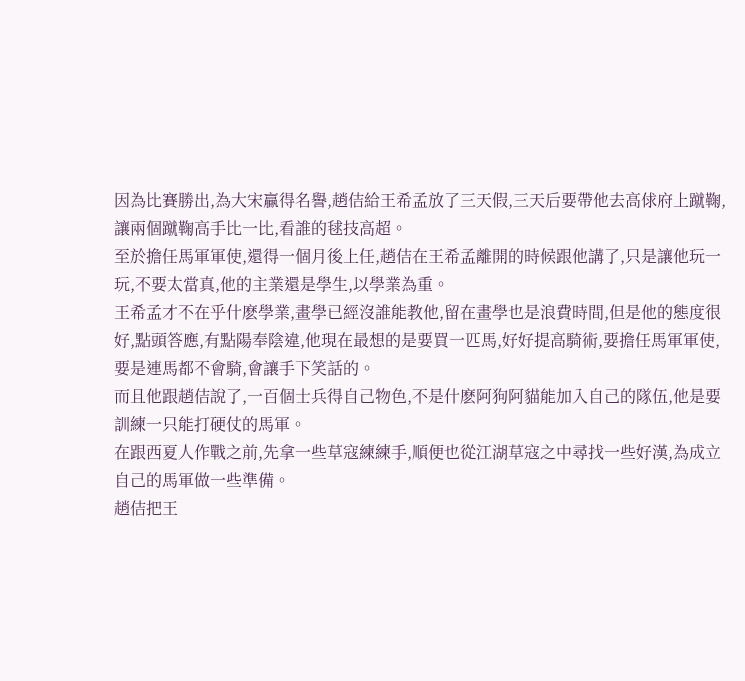因為比賽勝出,為大宋贏得名譽,趙佶給王希孟放了三天假,三天后要帶他去高俅府上蹴鞠,讓兩個蹴鞠高手比一比,看誰的毬技高超。
至於擔任馬軍軍使,還得一個月後上任,趙佶在王希孟離開的時候跟他講了,只是讓他玩一玩,不要太當真,他的主業還是學生,以學業為重。
王希孟才不在乎什麽學業,畫學已經沒誰能教他,留在畫學也是浪費時間,但是他的態度很好,點頭答應,有點陽奉陰違,他現在最想的是要買一匹馬,好好提高騎術,要擔任馬軍軍使,要是連馬都不會騎,會讓手下笑話的。
而且他跟趙佶說了,一百個士兵得自己物色,不是什麽阿狗阿貓能加入自己的隊伍,他是要訓練一只能打硬仗的馬軍。
在跟西夏人作戰之前,先拿一些草寇練練手,順便也從江湖草寇之中尋找一些好漢,為成立自己的馬軍做一些準備。
趙佶把王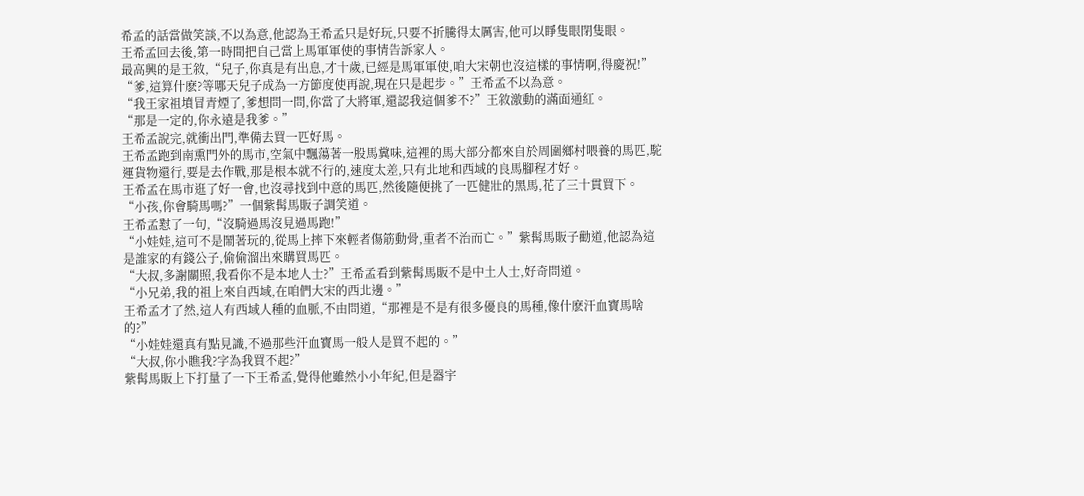希孟的話當做笑談,不以為意,他認為王希孟只是好玩,只要不折騰得太厲害,他可以睜隻眼閉隻眼。
王希孟回去後,第一時間把自己當上馬軍軍使的事情告訴家人。
最高興的是王敘,“兒子,你真是有出息,才十歲,已經是馬軍軍使,咱大宋朝也沒這樣的事情啊,得慶祝!”
“爹,這算什麽?等哪天兒子成為一方節度使再說,現在只是起步。”王希孟不以為意。
“我王家祖墳冒青煙了,爹想問一問,你當了大將軍,還認我這個爹不?”王敘激動的滿面通紅。
“那是一定的,你永遠是我爹。”
王希孟說完,就衝出門,準備去買一匹好馬。
王希孟跑到南熏門外的馬市,空氣中飄蕩著一股馬糞味,這裡的馬大部分都來自於周圍鄉村喂養的馬匹,駝運貨物還行,要是去作戰,那是根本就不行的,速度太差,只有北地和西域的良馬腳程才好。
王希孟在馬市逛了好一會,也沒尋找到中意的馬匹,然後隨便挑了一匹健壯的黑馬,花了三十貫買下。
“小孩,你會騎馬嗎?”一個紫髯馬販子調笑道。
王希孟懟了一句,“沒騎過馬沒見過馬跑!”
“小娃娃,這可不是鬧著玩的,從馬上摔下來輕者傷筋動骨,重者不治而亡。”紫髯馬販子勸道,他認為這是誰家的有錢公子,偷偷溜出來購買馬匹。
“大叔,多謝關照,我看你不是本地人士?”王希孟看到紫髯馬販不是中土人士,好奇問道。
“小兄弟,我的祖上來自西域,在咱們大宋的西北邊。”
王希孟才了然,這人有西域人種的血脈,不由問道,“那裡是不是有很多優良的馬種,像什麽汗血寶馬啥的?”
“小娃娃還真有點見識,不過那些汗血寶馬一般人是買不起的。”
“大叔,你小瞧我?字為我買不起?”
紫髯馬販上下打量了一下王希孟,覺得他雖然小小年紀,但是器宇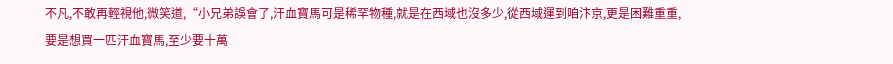不凡,不敢再輕視他,微笑道,“小兄弟誤會了,汗血寶馬可是稀罕物種,就是在西域也沒多少,從西域運到咱汴京,更是困難重重,要是想買一匹汗血寶馬,至少要十萬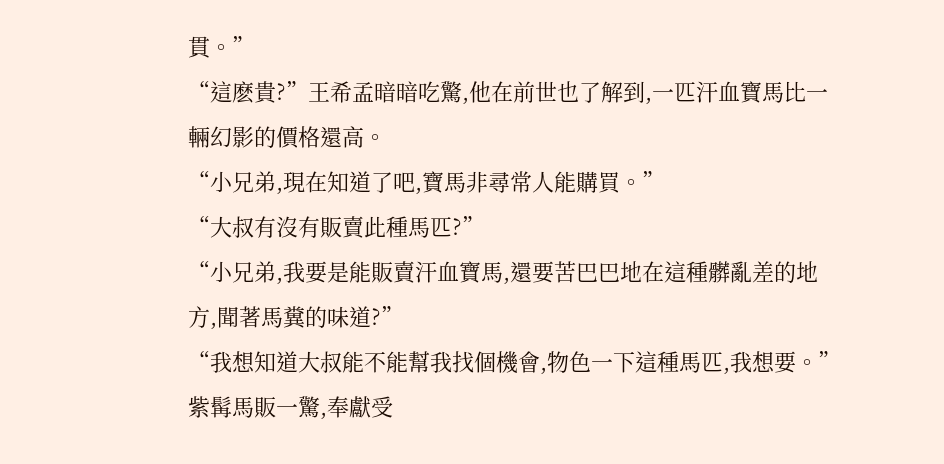貫。”
“這麽貴?”王希孟暗暗吃驚,他在前世也了解到,一匹汗血寶馬比一輛幻影的價格還高。
“小兄弟,現在知道了吧,寶馬非尋常人能購買。”
“大叔有沒有販賣此種馬匹?”
“小兄弟,我要是能販賣汗血寶馬,還要苦巴巴地在這種髒亂差的地方,聞著馬糞的味道?”
“我想知道大叔能不能幫我找個機會,物色一下這種馬匹,我想要。”
紫髯馬販一驚,奉獻受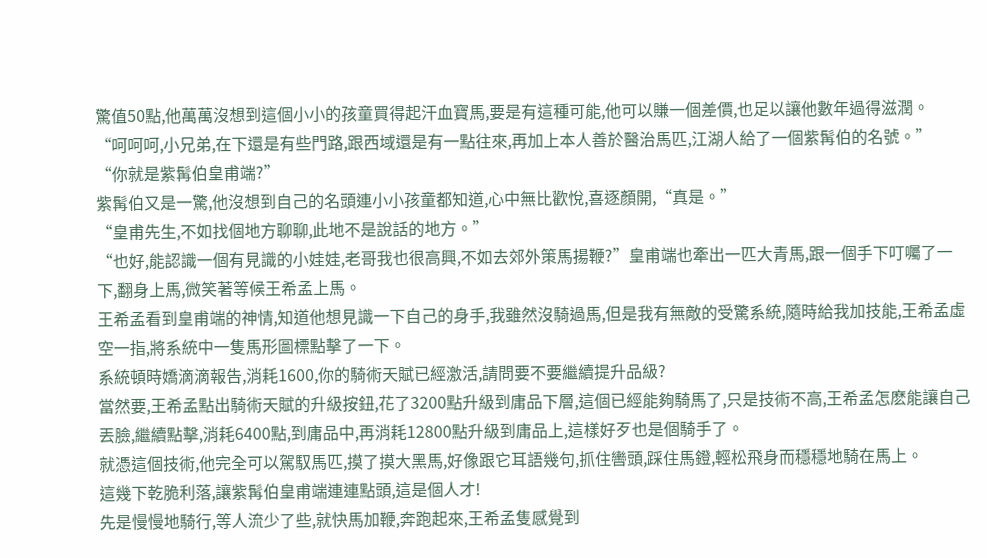驚值50點,他萬萬沒想到這個小小的孩童買得起汗血寶馬,要是有這種可能,他可以賺一個差價,也足以讓他數年過得滋潤。
“呵呵呵,小兄弟,在下還是有些門路,跟西域還是有一點往來,再加上本人善於醫治馬匹,江湖人給了一個紫髯伯的名號。”
“你就是紫髯伯皇甫端?”
紫髯伯又是一驚,他沒想到自己的名頭連小小孩童都知道,心中無比歡悅,喜逐顏開,“真是。”
“皇甫先生,不如找個地方聊聊,此地不是說話的地方。”
“也好,能認識一個有見識的小娃娃,老哥我也很高興,不如去郊外策馬揚鞭?”皇甫端也牽出一匹大青馬,跟一個手下叮囑了一下,翻身上馬,微笑著等候王希孟上馬。
王希孟看到皇甫端的神情,知道他想見識一下自己的身手,我雖然沒騎過馬,但是我有無敵的受驚系統,隨時給我加技能,王希孟虛空一指,將系統中一隻馬形圖標點擊了一下。
系統頓時嬌滴滴報告,消耗1600,你的騎術天賦已經激活,請問要不要繼續提升品級?
當然要,王希孟點出騎術天賦的升級按鈕,花了3200點升級到庸品下層,這個已經能夠騎馬了,只是技術不高,王希孟怎麽能讓自己丟臉,繼續點擊,消耗6400點,到庸品中,再消耗12800點升級到庸品上,這樣好歹也是個騎手了。
就憑這個技術,他完全可以駕馭馬匹,摸了摸大黑馬,好像跟它耳語幾句,抓住轡頭,踩住馬鐙,輕松飛身而穩穩地騎在馬上。
這幾下乾脆利落,讓紫髯伯皇甫端連連點頭,這是個人才!
先是慢慢地騎行,等人流少了些,就快馬加鞭,奔跑起來,王希孟隻感覺到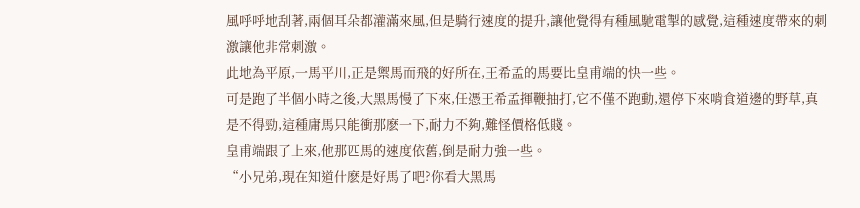風呼呼地刮著,兩個耳朵都灌滿來風,但是騎行速度的提升,讓他覺得有種風馳電掣的感覺,這種速度帶來的刺激讓他非常刺激。
此地為平原,一馬平川,正是禦馬而飛的好所在,王希孟的馬要比皇甫端的快一些。
可是跑了半個小時之後,大黑馬慢了下來,任憑王希孟揮鞭抽打,它不僅不跑動,還停下來啃食道邊的野草,真是不得勁,這種庸馬只能衝那麽一下,耐力不夠,難怪價格低賤。
皇甫端跟了上來,他那匹馬的速度依舊,倒是耐力強一些。
“小兄弟,現在知道什麽是好馬了吧?你看大黑馬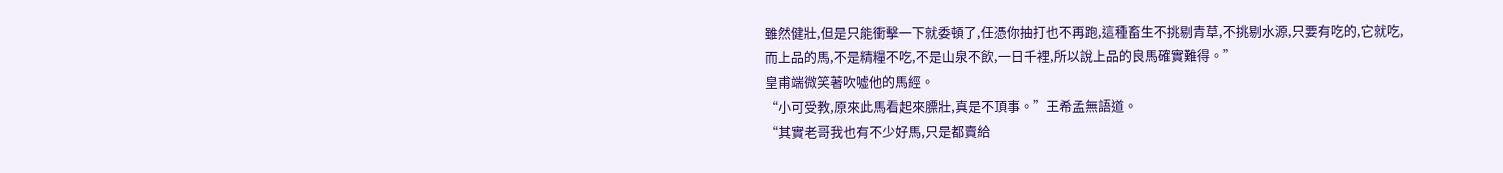雖然健壯,但是只能衝擊一下就委頓了,任憑你抽打也不再跑,這種畜生不挑剔青草,不挑剔水源,只要有吃的,它就吃,而上品的馬,不是精糧不吃,不是山泉不飲,一日千裡,所以說上品的良馬確實難得。”
皇甫端微笑著吹噓他的馬經。
“小可受教,原來此馬看起來膘壯,真是不頂事。”王希孟無語道。
“其實老哥我也有不少好馬,只是都賣給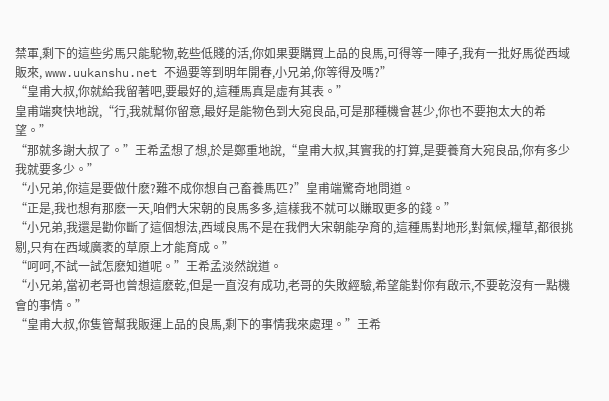禁軍,剩下的這些劣馬只能駝物,乾些低賤的活,你如果要購買上品的良馬,可得等一陣子,我有一批好馬從西域販來, www.uukanshu.net 不過要等到明年開春,小兄弟,你等得及嗎?”
“皇甫大叔,你就給我留著吧,要最好的,這種馬真是虛有其表。”
皇甫端爽快地說,“行,我就幫你留意,最好是能物色到大宛良品,可是那種機會甚少,你也不要抱太大的希望。”
“那就多謝大叔了。”王希孟想了想,於是鄭重地說,“皇甫大叔,其實我的打算,是要養育大宛良品,你有多少我就要多少。”
“小兄弟,你這是要做什麽?難不成你想自己畜養馬匹?”皇甫端驚奇地問道。
“正是,我也想有那麽一天,咱們大宋朝的良馬多多,這樣我不就可以賺取更多的錢。”
“小兄弟,我還是勸你斷了這個想法,西域良馬不是在我們大宋朝能孕育的,這種馬對地形,對氣候,糧草,都很挑剔,只有在西域廣袤的草原上才能育成。”
“呵呵,不試一試怎麽知道呢。”王希孟淡然說道。
“小兄弟,當初老哥也曾想這麽乾,但是一直沒有成功,老哥的失敗經驗,希望能對你有啟示,不要乾沒有一點機會的事情。”
“皇甫大叔,你隻管幫我販運上品的良馬,剩下的事情我來處理。”王希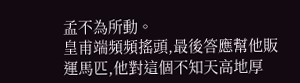孟不為所動。
皇甫端頻頻搖頭,最後答應幫他販運馬匹,他對這個不知天高地厚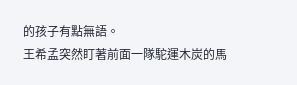的孩子有點無語。
王希孟突然盯著前面一隊駝運木炭的馬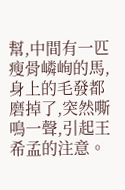幫,中間有一匹瘦骨嶙峋的馬,身上的毛發都磨掉了,突然嘶鳴一聲,引起王希孟的注意。